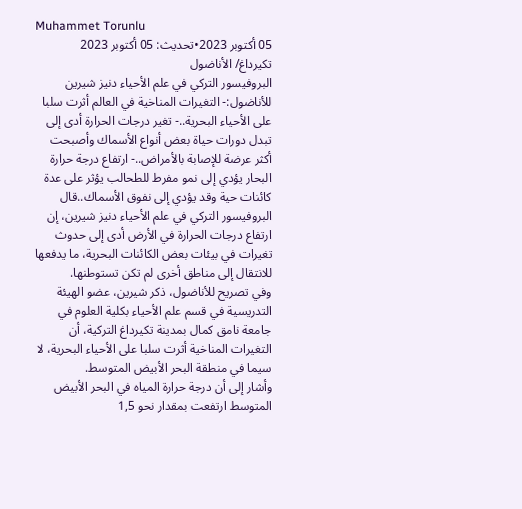Muhammet Torunlu
05 أكتوبر 2023•تحديث: 05 أكتوبر 2023
تكيرداغ/ الأناضول
البروفيسور التركي في علم الأحياء دنيز شيرين للأناضول:- التغيرات المناخية في العالم أثرت سلبا على الأحياء البحرية..- تغير درجات الحرارة أدى إلى تبدل دورات حياة بعض أنواع الأسماك وأصبحت أكثر عرضة للإصابة بالأمراض..- ارتفاع درجة حرارة البحار يؤدي إلى نمو مفرط للطحالب يؤثر على عدة كائنات حية وقد يؤدي إلى نفوق الأسماك..قال البروفيسور التركي في علم الأحياء دنيز شيرين، إن ارتفاع درجات الحرارة في الأرض أدى إلى حدوث تغيرات في بيئات بعض الكائنات البحرية، ما يدفعها للانتقال إلى مناطق أخرى لم تكن تستوطنها.
وفي تصريح للأناضول، ذكر شيرين، عضو الهيئة التدريسية في قسم علم الأحياء بكلية العلوم في جامعة نامق كمال بمدينة تكيرداغ التركية، أن التغيرات المناخية أثرت سلبا على الأحياء البحرية، لا سيما في منطقة البحر الأبيض المتوسط.
وأشار إلى أن درجة حرارة المياه في البحر الأبيض المتوسط ارتفعت بمقدار نحو 1,5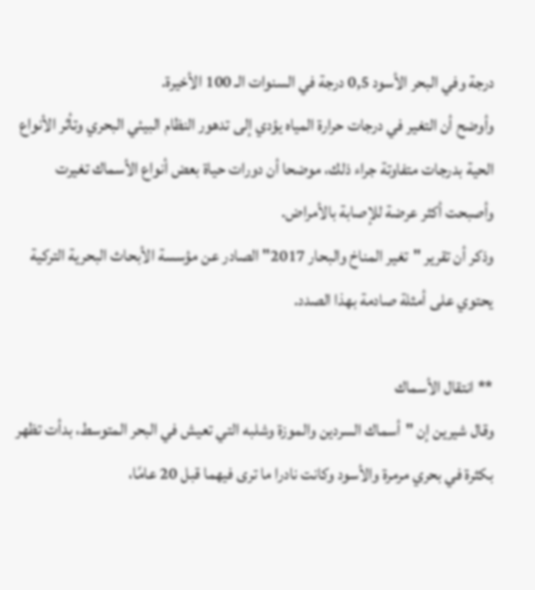درجة وفي البحر الأسود 0,5 درجة في السنوات الـ 100 الأخيرة.
وأوضح أن التغير في درجات حرارة المياه يؤدي إلى تدهور النظام البيئي البحري وتأثر الأنواع الحية بدرجات متفاوتة جراء ذلك، موضحا أن دورات حياة بعض أنواع الأسماك تغيرت وأصبحت أكثر عرضة للإصابة بالأمراض.
وذكر أن تقرير "تغير المناخ والبحار 2017" الصادر عن مؤسسة الأبحاث البحرية التركية يحتوي على أمثلة صادمة بهذا الصدد.

** انتقال الأسماك
وقال شيرين إن "أسماك السردين والموزة وشلبه التي تعيش في البحر المتوسط، بدأت تظهر بكثرة في بحري مرمرة والأسود وكانت نادرا ما ترى فيهما قبل 20 عامًا،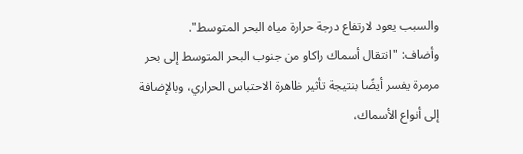والسبب يعود لارتفاع درجة حرارة مياه البحر المتوسط".
وأضاف: "انتقال أسماك راكاو من جنوب البحر المتوسط إلى بحر مرمرة يفسر أيضًا بنتيجة تأثير ظاهرة الاحتباس الحراري، وبالإضافة إلى أنواع الأسماك،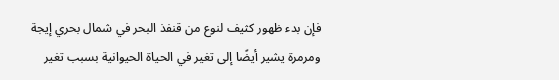فإن بدء ظهور كثيف لنوع من قنفذ البحر في شمال بحري إيجة ومرمرة يشير أيضًا إلى تغير في الحياة الحيوانية بسبب تغير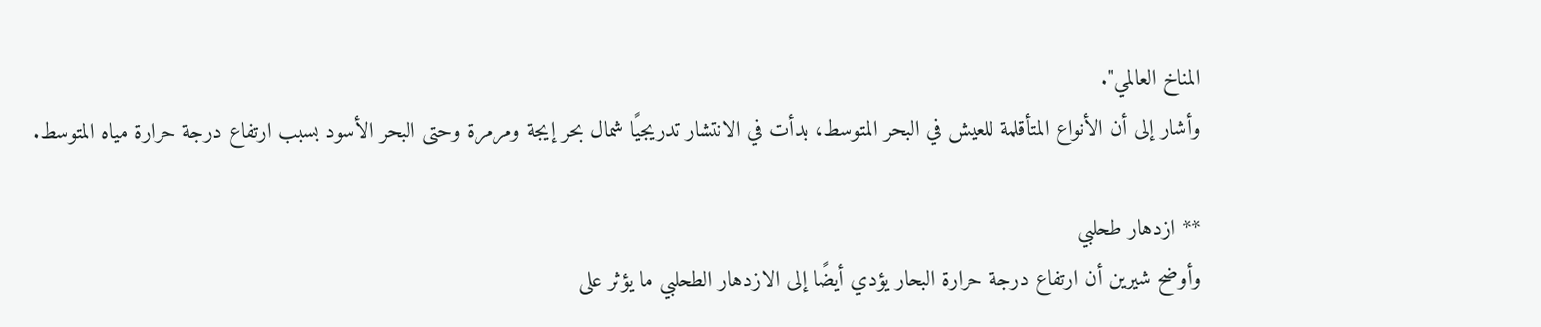المناخ العالمي".
وأشار إلى أن الأنواع المتأقلمة للعيش في البحر المتوسط، بدأت في الانتشار تدريجيًا شمال بحر إيجة ومرمرة وحتى البحر الأسود بسبب ارتفاع درجة حرارة مياه المتوسط.

** ازدهار طحلبي
وأوضح شيرين أن ارتفاع درجة حرارة البحار يؤدي أيضًا إلى الازدهار الطحلبي ما يؤثر على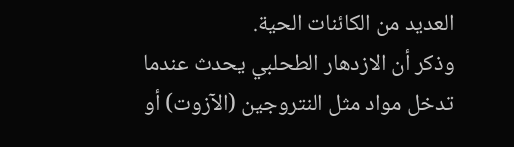العديد من الكائنات الحية.
وذكر أن الازدهار الطحلبي يحدث عندما تدخل مواد مثل النتروجين (الآزوت) أو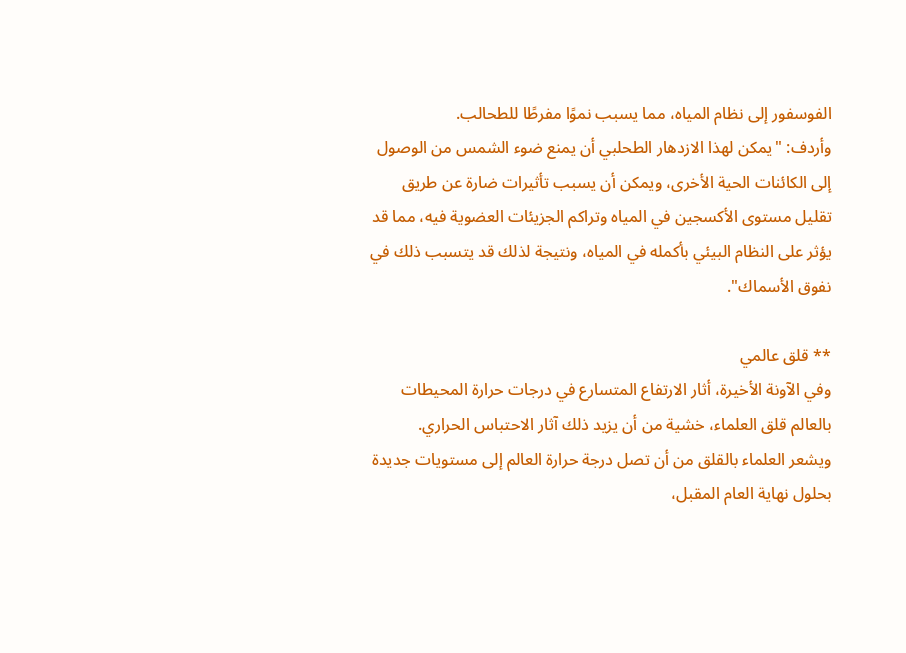الفوسفور إلى نظام المياه، مما يسبب نموًا مفرطًا للطحالب.
وأردف: "يمكن لهذا الازدهار الطحلبي أن يمنع ضوء الشمس من الوصول إلى الكائنات الحية الأخرى، ويمكن أن يسبب تأثيرات ضارة عن طريق تقليل مستوى الأكسجين في المياه وتراكم الجزيئات العضوية فيه، مما قد يؤثر على النظام البيئي بأكمله في المياه، ونتيجة لذلك قد يتسبب ذلك في نفوق الأسماك".

** قلق عالمي
وفي الآونة الأخيرة، أثار الارتفاع المتسارع في درجات حرارة المحيطات بالعالم قلق العلماء، خشية من أن يزيد ذلك آثار الاحتباس الحراري.
ويشعر العلماء بالقلق من أن تصل درجة حرارة العالم إلى مستويات جديدة بحلول نهاية العام المقبل،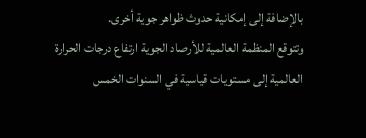بالإضافة إلى إمكانية حدوث ظواهر جوية أخرى.
وتتوقع المنظمة العالمية للأرصاد الجوية ارتفاع درجات الحرارة العالمية إلى مستويات قياسية في السنوات الخمس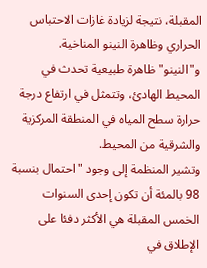المقبلة، نتيجة لزيادة غازات الاحتباس الحراري وظاهرة النينو المناخية.
و"النينو" ظاهرة طبيعية تحدث في المحيط الهادئ، وتتمثل في ارتفاع درجة حرارة سطح المياه في المنطقة المركزية والشرقية من المحيط.
وتشير المنظمة إلى وجود "احتمال بنسبة 98 بالمئة أن تكون إحدى السنوات الخمس المقبلة هي الأكثر دفئا على الإطلاق في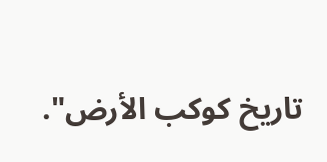تاريخ كوكب الأرض".